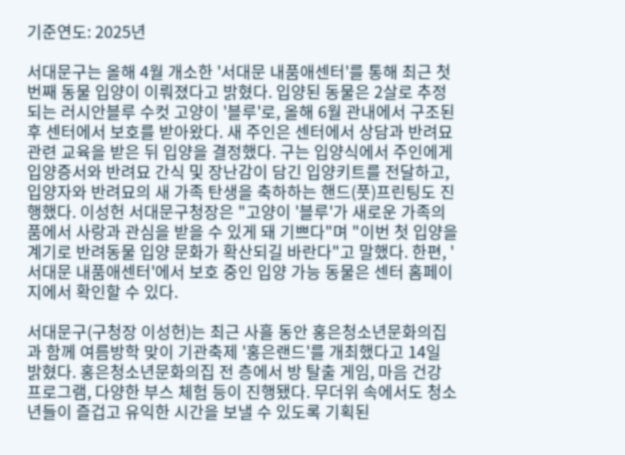기준연도: 2025년

서대문구는 올해 4월 개소한 '서대문 내품애센터'를 통해 최근 첫 번째 동물 입양이 이뤄졌다고 밝혔다. 입양된 동물은 2살로 추정되는 러시안블루 수컷 고양이 '블루'로, 올해 6월 관내에서 구조된 후 센터에서 보호를 받아왔다. 새 주인은 센터에서 상담과 반려묘 관련 교육을 받은 뒤 입양을 결정했다. 구는 입양식에서 주인에게 입양증서와 반려묘 간식 및 장난감이 담긴 입양키트를 전달하고, 입양자와 반려묘의 새 가족 탄생을 축하하는 핸드(풋)프린팅도 진행했다. 이성헌 서대문구청장은 "고양이 '블루'가 새로운 가족의 품에서 사랑과 관심을 받을 수 있게 돼 기쁘다"며 "이번 첫 입양을 계기로 반려동물 입양 문화가 확산되길 바란다"고 말했다. 한편, '서대문 내품애센터'에서 보호 중인 입양 가능 동물은 센터 홈페이지에서 확인할 수 있다.

서대문구(구청장 이성헌)는 최근 사흘 동안 홍은청소년문화의집과 함께 여름방학 맞이 기관축제 '홍은랜드'를 개최했다고 14일 밝혔다. 홍은청소년문화의집 전 층에서 방 탈출 게임, 마음 건강 프로그램, 다양한 부스 체험 등이 진행됐다. 무더위 속에서도 청소년들이 즐겁고 유익한 시간을 보낼 수 있도록 기획된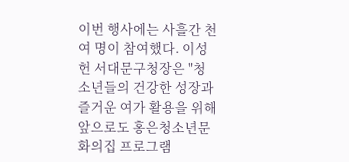이번 행사에는 사흘간 천여 명이 참여했다. 이성헌 서대문구청장은 "청소년들의 건강한 성장과 즐거운 여가 활용을 위해 앞으로도 홍은청소년문화의집 프로그램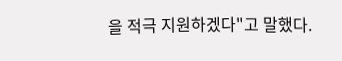을 적극 지원하겠다"고 말했다.